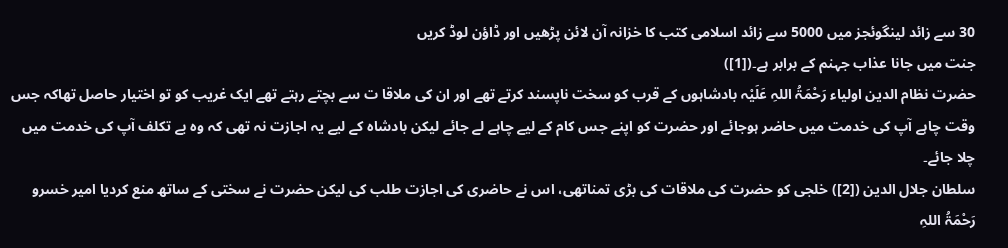30 سے زائد لینگوئجز میں 5000 سے زائد اسلامی کتب کا خزانہ آن لائن پڑھیں اور ڈاؤن لوڈ کریں
جنت میں جانا عذاب جہنم کے برابر ہے۔([1])
حضرت نظام الدین اولیاء رَحْمَۃُ اللہِ عَلَیْہ بادشاہوں کے قرب کو سخت ناپسند کرتے تھے اور ان کی ملاقا ت سے بچتے رہتے تھے ایک غریب کو تو اختیار حاصل تھاکہ جس وقت چاہے آپ کی خدمت میں حاضر ہوجائے اور حضرت کو اپنے جس کام کے لیے چاہے لے جائے لیکن بادشاہ کے لیے یہ اجازت نہ تھی کہ وہ بے تکلف آپ کی خدمت میں چلا جائے۔
سلطان جلال الدین ([2]) خلجی کو حضرت کی ملاقات کی بڑی تمناتھی، اس نے حاضری کی اجازت طلب کی لیکن حضرت نے سختی کے ساتھ منع کردیا امیر خسرو رَحْمَۃُ اللہِ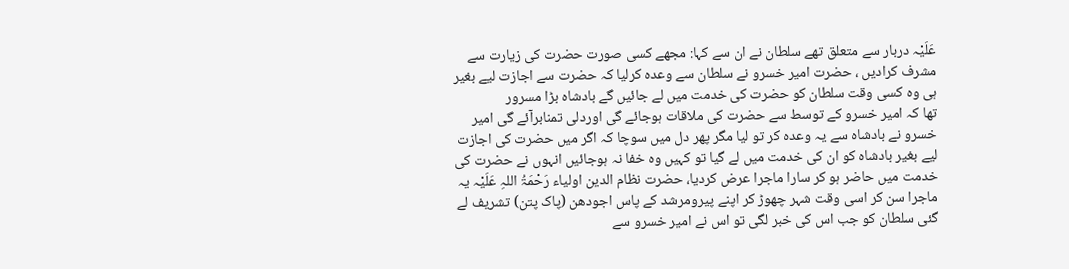عَلَیْہ دربار سے متعلق تھے سلطان نے ان سے کہا: مجھے کسی صورت حضرت کی زیارت سے مشرف کرادیں ، حضرت امیر خسرو نے سلطان سے وعدہ کرلیا کہ حضرت سے اجازت لیے بغیر ہی وہ کسی وقت سلطان کو حضرت کی خدمت میں لے جائیں گے بادشاہ بڑا مسرور
تھا کہ امیر خسرو کے توسط سے حضرت کی ملاقات ہوجائے گی اوردلی تمنابرآئے گی امیر خسرو نے بادشاہ سے یہ وعدہ کر تو لیا مگر پھر دل میں سوچا کہ اگر میں حضرت کی اجازت لیے بغیر بادشاہ کو ان کی خدمت میں لے گیا تو کہیں وہ خفا نہ ہوجائیں انہوں نے حضرت کی خدمت میں حاضر ہو کر سارا ماجرا عرض کردیا، حضرت نظام الدین اولیاء رَحْمَۃُ اللہِ عَلَیْہ یہ ماجرا سن کر اسی وقت شہر چھوڑ کر اپنے پیرومرشد کے پاس اجودھن (پاک پتن) تشریف لے گئی سلطان کو جب اس کی خبر لگی تو اس نے امیر خسرو سے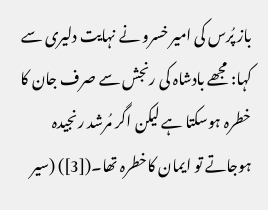باز پُرس کی امیر خسرو نے نہایت دلیری سے کہا: مجھے بادشاہ کی رنجش سے صرف جان کا خطرہ ہوسکتا ہے لیکن اگر مُرشد رنجیدہ ہوجاتے تو ایمان کاخطرہ تھا۔([3]) (سیر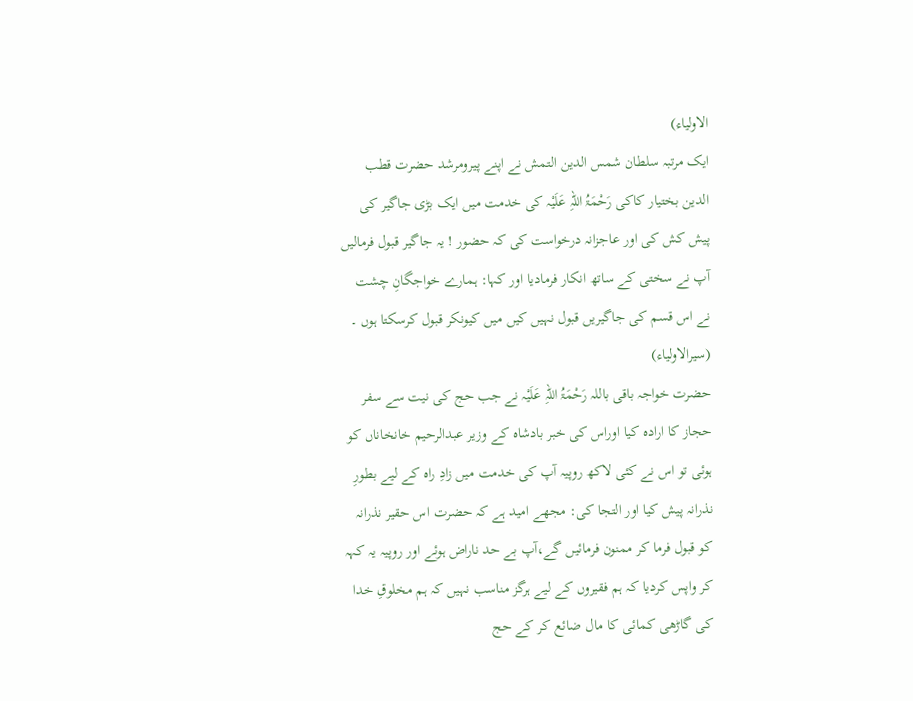الاولیاء)
ایک مرتبہ سلطان شمس الدین التمش نے اپنے پیرومرشد حضرت قطب الدین بختیار کاکی رَحْمَۃُ اللہِ عَلَیْہ کی خدمت میں ایک بڑی جاگیر کی پیش کش کی اور عاجزانہ درخواست کی کہ حضور ! یہ جاگیر قبول فرمالیں آپ نے سختی کے ساتھ انکار فرمادیا اور کہا: ہمارے خواجگانِ چشت نے اس قسم کی جاگیریں قبول نہیں کیں میں کیونکر قبول کرسکتا ہوں ۔ (سیرالاولیاء)
حضرت خواجہ باقی باللہ رَحْمَۃُ اللہِ عَلَیْہ نے جب حج کی نیت سے سفر حجاز کا ارادہ کیا اوراس کی خبر بادشاہ کے وزیر عبدالرحیم خانخاناں کو ہوئی تو اس نے کئی لاکھ روپیہ آپ کی خدمت میں زادِ راہ کے لیے بطورِ نذرانہ پیش کیا اور التجا کی: مجھے امید ہے کہ حضرت اس حقیر نذرانہ کو قبول فرما کر ممنون فرمائیں گے،آپ بے حد ناراض ہوئے اور روپیہ یہ کہہ کر واپس کردیا کہ ہم فقیروں کے لیے ہرگز مناسب نہیں کہ ہم مخلوقِ خدا کی گاڑھی کمائی کا مال ضائع کر کے حج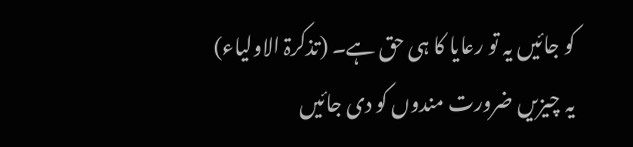کو جائیں یہ تو رعایا کا ہی حق ہے۔ (تذکرۃ الاولیاء)
یہ چیزیں ضرورت مندوں کو دی جائیں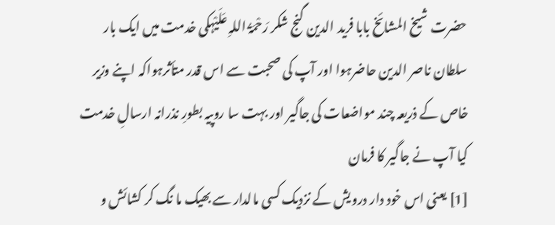حضرت شیخ المشائخ بابا فرید الدین گنج شکر رَحْمَۃُ اللہِ عَلَیْہکی خدمت میں ایک بار سلطان ناصر الدین حاضرہوا اور آپ کی صحبت سے اس قدر متأثرہواکہ اپنے وزیر خاص کے ذریعہ چند مواضعات کی جاگیر اور بہت سا روپیہ بطورِ نذرانہ ارسالِ خدمت کیا آپ نے جاگیر کا فرمان
[1] یعنی اس خود دار درویش کے نزدیک کسی مالدار سے بھیک ما نگ کر کشائش و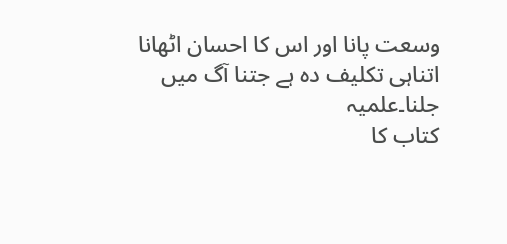وسعت پانا اور اس کا احسان اٹھانا اتناہی تکلیف دہ ہے جتنا آگ میں جلنا۔علمیہ
کتاب کا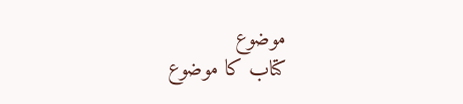موضوع
کتاب کا موضوع